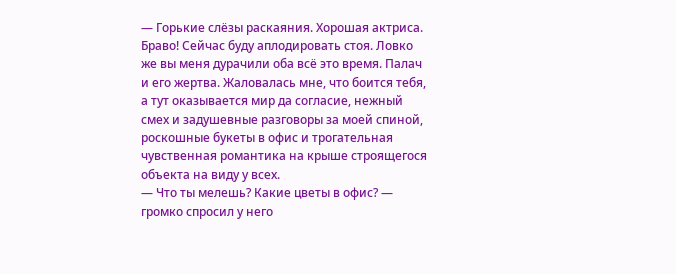— Горькие слёзы раскаяния. Хорошая актриса. Браво! Сейчас буду аплодировать стоя. Ловко же вы меня дурачили оба всё это время. Палач и его жертва. Жаловалась мне, что боится тебя, а тут оказывается мир да согласие, нежный смех и задушевные разговоры за моей спиной, роскошные букеты в офис и трогательная чувственная романтика на крыше строящегося объекта на виду у всех.
— Что ты мелешь? Какие цветы в офис? — громко спросил у него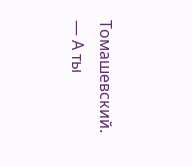Томашевский.
— А ты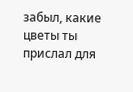забыл, какие цветы ты прислал для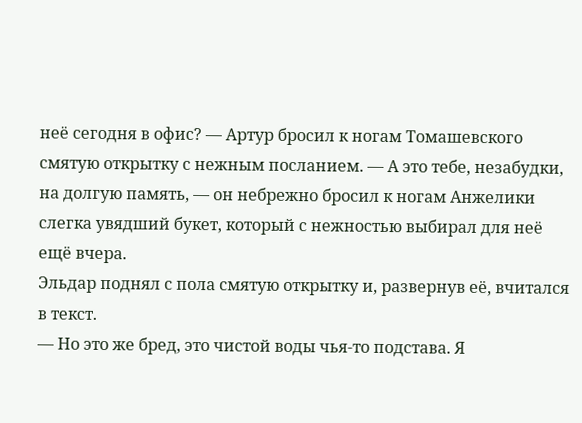неё сегодня в офис? — Артур бросил к ногам Томашевского смятую открытку с нежным посланием. — А это тебе, незабудки, на долгую память, — он небрежно бросил к ногам Анжелики слегка увядший букет, который с нежностью выбирал для неё ещё вчера.
Эльдар поднял с пола смятую открытку и, развернув её, вчитался в текст.
— Но это же бред, это чистой воды чья-то подстава. Я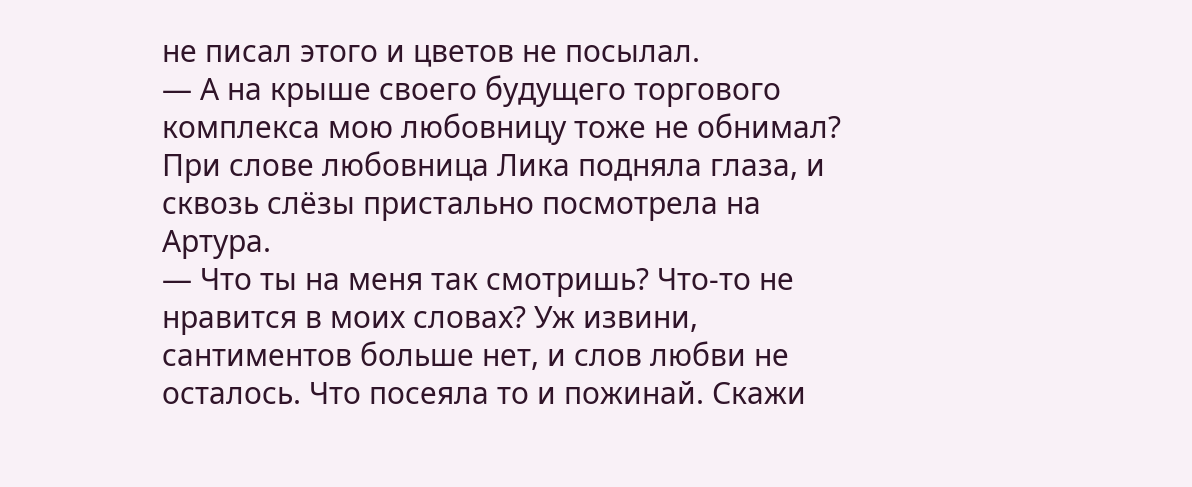не писал этого и цветов не посылал.
— А на крыше своего будущего торгового комплекса мою любовницу тоже не обнимал?
При слове любовница Лика подняла глаза, и сквозь слёзы пристально посмотрела на Артура.
— Что ты на меня так смотришь? Что-то не нравится в моих словах? Уж извини, сантиментов больше нет, и слов любви не осталось. Что посеяла то и пожинай. Скажи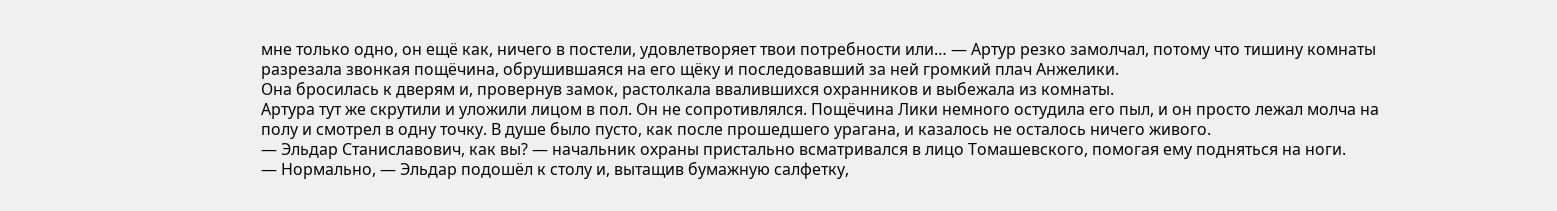мне только одно, он ещё как, ничего в постели, удовлетворяет твои потребности или… — Артур резко замолчал, потому что тишину комнаты разрезала звонкая пощёчина, обрушившаяся на его щёку и последовавший за ней громкий плач Анжелики.
Она бросилась к дверям и, провернув замок, растолкала ввалившихся охранников и выбежала из комнаты.
Артура тут же скрутили и уложили лицом в пол. Он не сопротивлялся. Пощёчина Лики немного остудила его пыл, и он просто лежал молча на полу и смотрел в одну точку. В душе было пусто, как после прошедшего урагана, и казалось не осталось ничего живого.
— Эльдар Станиславович, как вы? — начальник охраны пристально всматривался в лицо Томашевского, помогая ему подняться на ноги.
— Нормально, — Эльдар подошёл к столу и, вытащив бумажную салфетку,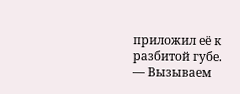приложил её к разбитой губе.
— Вызываем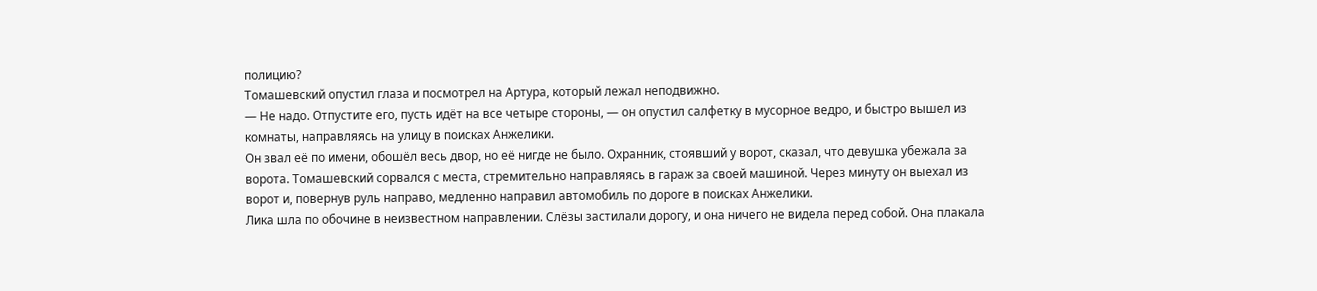полицию?
Томашевский опустил глаза и посмотрел на Артура, который лежал неподвижно.
— Не надо. Отпустите его, пусть идёт на все четыре стороны, — он опустил салфетку в мусорное ведро, и быстро вышел из комнаты, направляясь на улицу в поисках Анжелики.
Он звал её по имени, обошёл весь двор, но её нигде не было. Охранник, стоявший у ворот, сказал, что девушка убежала за ворота. Томашевский сорвался с места, стремительно направляясь в гараж за своей машиной. Через минуту он выехал из ворот и, повернув руль направо, медленно направил автомобиль по дороге в поисках Анжелики.
Лика шла по обочине в неизвестном направлении. Слёзы застилали дорогу, и она ничего не видела перед собой. Она плакала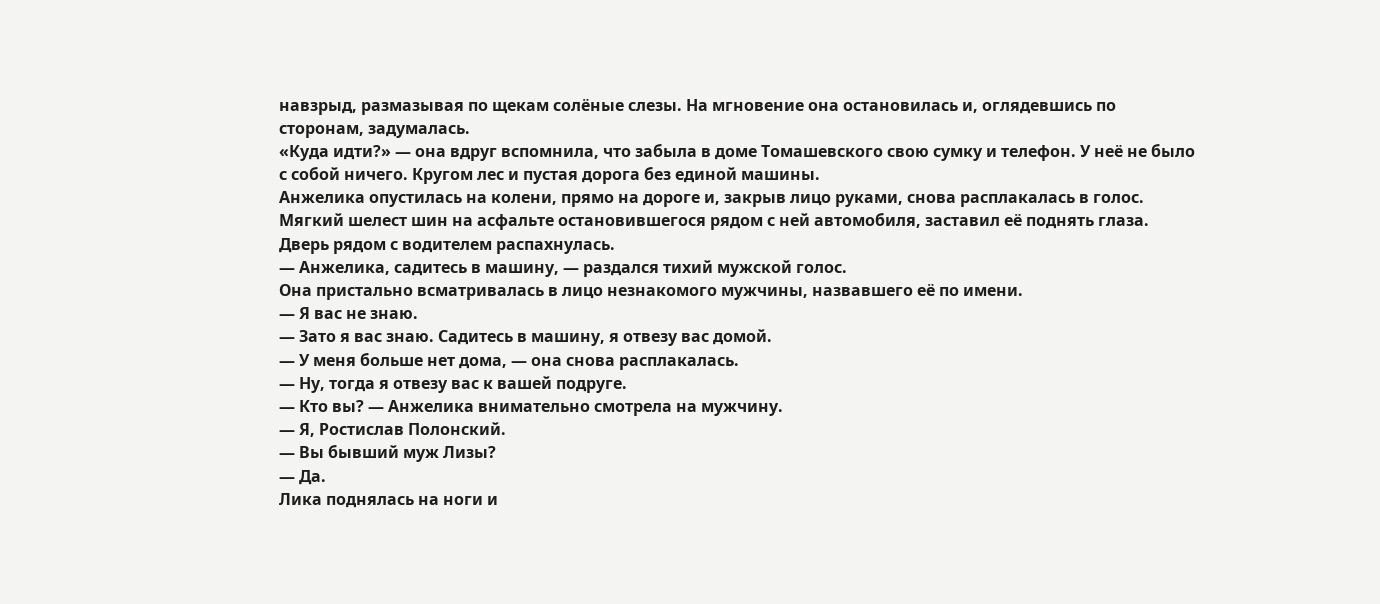навзрыд, размазывая по щекам солёные слезы. На мгновение она остановилась и, оглядевшись по сторонам, задумалась.
«Куда идти?» — она вдруг вспомнила, что забыла в доме Томашевского свою сумку и телефон. У неё не было с собой ничего. Кругом лес и пустая дорога без единой машины.
Анжелика опустилась на колени, прямо на дороге и, закрыв лицо руками, снова расплакалась в голос.
Мягкий шелест шин на асфальте остановившегося рядом с ней автомобиля, заставил её поднять глаза.
Дверь рядом с водителем распахнулась.
— Анжелика, садитесь в машину, — раздался тихий мужской голос.
Она пристально всматривалась в лицо незнакомого мужчины, назвавшего её по имени.
— Я вас не знаю.
— Зато я вас знаю. Садитесь в машину, я отвезу вас домой.
— У меня больше нет дома, — она снова расплакалась.
— Ну, тогда я отвезу вас к вашей подруге.
— Кто вы? — Анжелика внимательно смотрела на мужчину.
— Я, Ростислав Полонский.
— Вы бывший муж Лизы?
— Да.
Лика поднялась на ноги и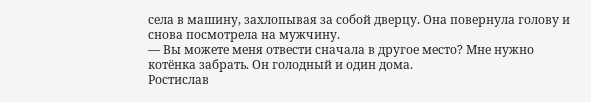села в машину, захлопывая за собой дверцу. Она повернула голову и снова посмотрела на мужчину.
— Вы можете меня отвести сначала в другое место? Мне нужно котёнка забрать. Он голодный и один дома.
Ростислав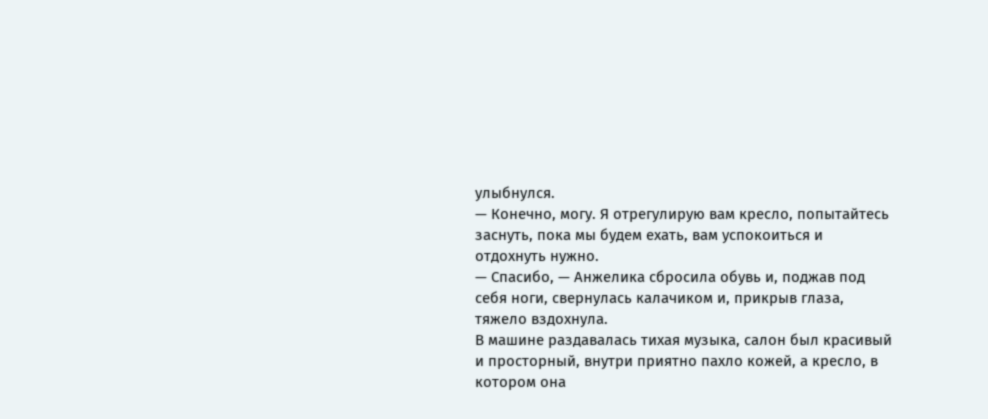улыбнулся.
— Конечно, могу. Я отрегулирую вам кресло, попытайтесь заснуть, пока мы будем ехать, вам успокоиться и отдохнуть нужно.
— Спасибо, — Анжелика сбросила обувь и, поджав под себя ноги, свернулась калачиком и, прикрыв глаза, тяжело вздохнула.
В машине раздавалась тихая музыка, салон был красивый и просторный, внутри приятно пахло кожей, а кресло, в котором она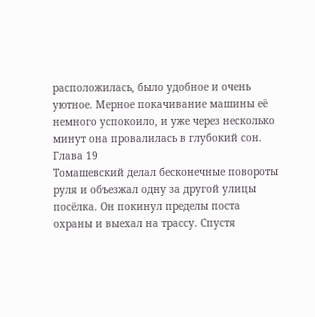расположилась, было удобное и очень уютное. Мерное покачивание машины её немного успокоило, и уже через несколько минут она провалилась в глубокий сон.
Глава 19
Томашевский делал бесконечные повороты руля и объезжал одну за другой улицы посёлка. Он покинул пределы поста охраны и выехал на трассу. Спустя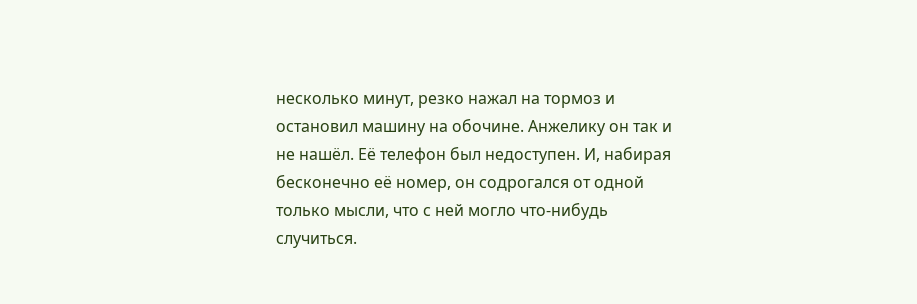несколько минут, резко нажал на тормоз и остановил машину на обочине. Анжелику он так и не нашёл. Её телефон был недоступен. И, набирая бесконечно её номер, он содрогался от одной только мысли, что с ней могло что-нибудь случиться.